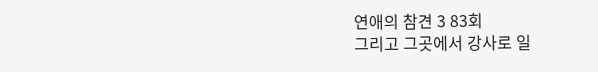연애의 참견 3 83회
그리고 그곳에서 강사로 일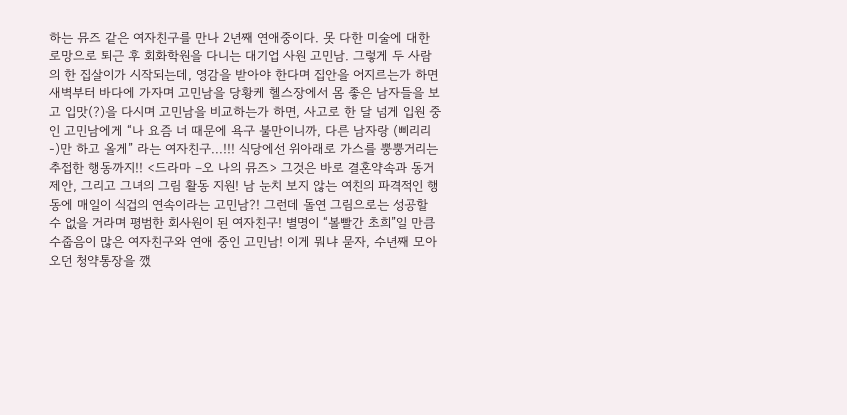하는 뮤즈 같은 여자친구를 만나 2년째 연애중이다. 못 다한 미술에 대한 로망으로 퇴근 후 회화학원을 다니는 대기업 사원 고민남. 그렇게 두 사람의 한 집살이가 시작되는데, 영감을 받아야 한다며 집안을 어지르는가 하면 새벽부터 바다에 가자며 고민남을 당황케 헬스장에서 몸 좋은 남자들을 보고 입맛(?)을 다시며 고민남을 비교하는가 하면, 사고로 한 달 넘게 입원 중인 고민남에게 “나 요즘 너 때문에 욕구 불만이니까, 다른 남자랑 (삐리리-)만 하고 올게” 라는 여자친구...!!! 식당에선 위아래로 가스를 뿡뿡거리는 추접한 행동까지!! <드라마 –오 나의 뮤즈> 그것은 바로 결혼약속과 동거 제안, 그리고 그녀의 그림 활동 지원! 남 눈치 보지 않는 여친의 파격적인 행동에 매일이 식겁의 연속이라는 고민남?! 그런데 돌연 그림으로는 성공할 수 없을 거라며 평범한 회사원이 된 여자친구! 별명이 “볼빨간 초희”일 만큼 수줍음이 많은 여자친구와 연애 중인 고민남! 이게 뭐냐 묻자, 수년째 모아오던 청약통장을 깼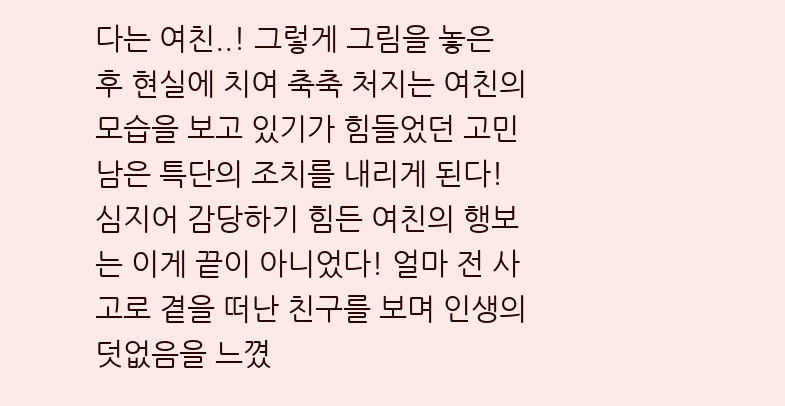다는 여친..! 그렇게 그림을 놓은 후 현실에 치여 축축 처지는 여친의 모습을 보고 있기가 힘들었던 고민남은 특단의 조치를 내리게 된다! 심지어 감당하기 힘든 여친의 행보는 이게 끝이 아니었다! 얼마 전 사고로 곁을 떠난 친구를 보며 인생의 덧없음을 느꼈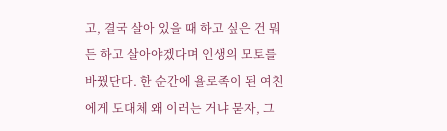고, 결국 살아 있을 때 하고 싶은 건 뭐든 하고 살아야겠다며 인생의 모토를 바꿨단다. 한 순간에 욜로족이 된 여친에게 도대체 왜 이러는 거냐 묻자, 그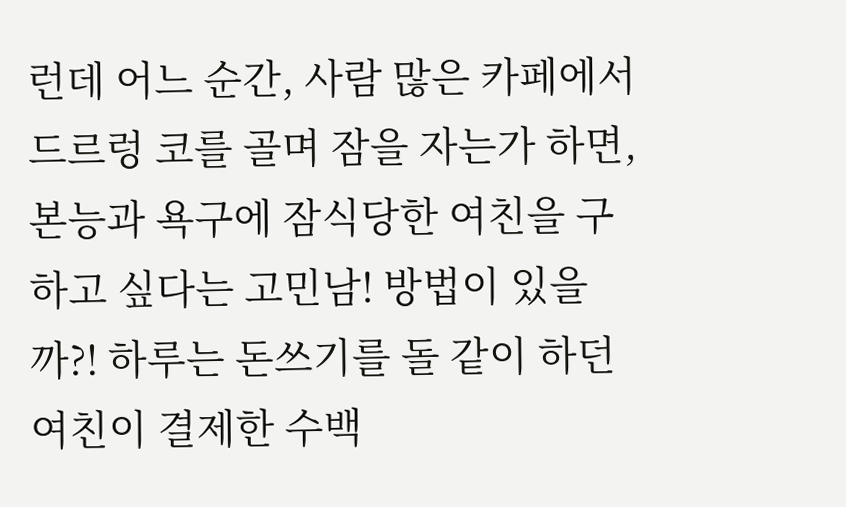런데 어느 순간, 사람 많은 카페에서 드르렁 코를 골며 잠을 자는가 하면, 본능과 욕구에 잠식당한 여친을 구하고 싶다는 고민남! 방법이 있을까?! 하루는 돈쓰기를 돌 같이 하던 여친이 결제한 수백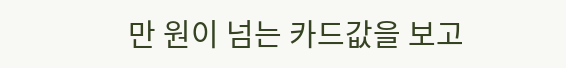만 원이 넘는 카드값을 보고